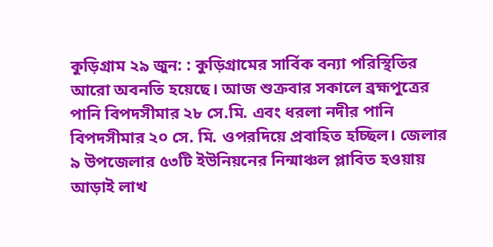কুড়িগ্রাম ২৯ জুন: : কুড়িগ্রামের সার্বিক বন্যা পরিস্থিতির আরো অবনতি হয়েছে। আজ শুক্রবার সকালে ব্রহ্মপুত্রের পানি বিপদসীমার ২৮ সে.মি. এবং ধরলা নদীর পানি বিপদসীমার ২০ সে. মি. ওপরদিয়ে প্রবাহিত হচ্ছিল। জেলার ৯ উপজেলার ৫৩টি ইউনিয়নের নিন্মাঞ্চল প্লাবিত হওয়ায় আড়াই লাখ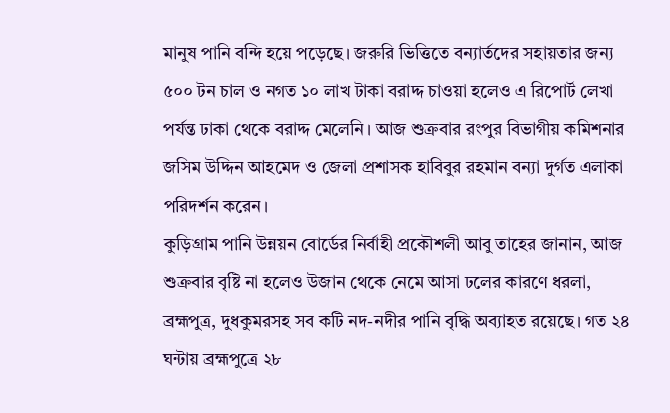মানুষ পানি বন্দি হয়ে পড়েছে। জরুরি ভিত্তিতে বন্যার্তদের সহায়তার জন্য ৫০০ টন চাল ও নগত ১০ লাখ টাকা বরাদ্দ চাওয়া হলেও এ রিপোর্ট লেখা পর্যন্ত ঢাকা থেকে বরাদ্দ মেলেনি। আজ শুক্রবার রংপুর বিভাগীয় কমিশনার জসিম উদ্দিন আহমেদ ও জেলা প্রশাসক হাবিবুর রহমান বন্যা দুর্গত এলাকা পরিদর্শন করেন।
কুড়িগ্রাম পানি উন্নয়ন বোর্ডের নির্বাহী প্রকৌশলী আবু তাহের জানান, আজ শুক্রবার বৃষ্টি না হলেও উজান থেকে নেমে আসা ঢলের কারণে ধরলা, ব্রহ্মপুত্র, দুধকুমরসহ সব কটি নদ-নদীর পানি বৃদ্ধি অব্যাহত রয়েছে। গত ২৪ ঘন্টায় ব্রহ্মপুত্রে ২৮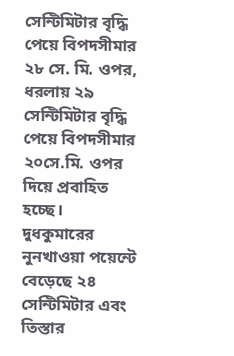সেন্টিমিটার বৃদ্ধি পেয়ে বিপদসীমার ২৮ সে. মি. ওপর, ধরলায় ২৯ সেন্টিমিটার বৃদ্ধি পেয়ে বিপদসীমার ২০সে.মি. ওপর দিয়ে প্রবাহিত হচ্ছে। দুধকুমারের নুনখাওয়া পয়েন্টে বেড়েছে ২৪ সেন্টিমিটার এবং তিস্তার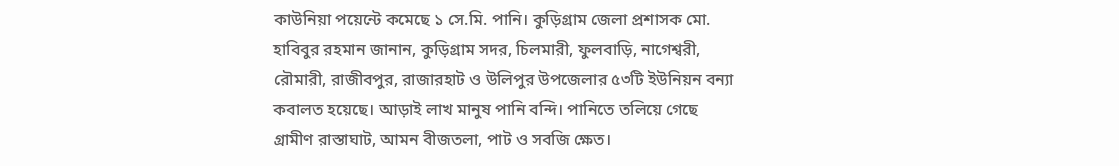কাউনিয়া পয়েন্টে কমেছে ১ সে.মি. পানি। কুড়িগ্রাম জেলা প্রশাসক মো. হাবিবুর রহমান জানান, কুড়িগ্রাম সদর, চিলমারী, ফুলবাড়ি, নাগেশ্বরী, রৌমারী, রাজীবপুর, রাজারহাট ও উলিপুর উপজেলার ৫৩টি ইউনিয়ন বন্যা কবালত হয়েছে। আড়াই লাখ মানুষ পানি বন্দি। পানিতে তলিয়ে গেছে গ্রামীণ রাস্তাঘাট, আমন বীজতলা, পাট ও সবজি ক্ষেত।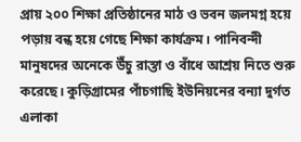প্রায় ২০০ শিক্ষা প্রতিষ্ঠানের মাঠ ও ভবন জলমগ্ন হয়ে পড়ায় বন্ধ হয়ে গেছে শিক্ষা কার্যক্রম। পানিবন্দী মানুষদের অনেকে উঁচু রাস্তা ও বাঁধে আশ্রয় নিতে শুরু করেছে। কুড়িগ্রামের পাঁচগাছি ইউনিয়নের বন্যা দুর্গত এলাকা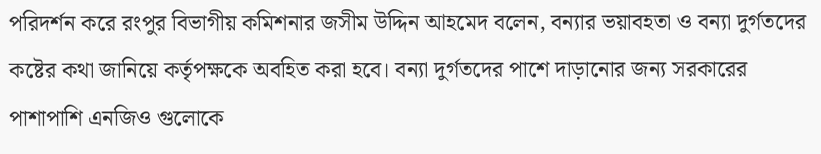পরিদর্শন করে রংপুর বিভাগীয় কমিশনার জসীম উদ্দিন আহমেদ বলেন, বন্যার ভয়াবহতা ও বন্যা দুর্গতদের কষ্টের কথা জানিয়ে কর্তৃপক্ষকে অবহিত করা হবে। বন্যা দুর্গতদের পাশে দাড়ানোর জন্য সরকারের পাশাপাশি এনজিও গুলোকে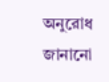অনুরোধ জানানো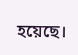হয়েছে।